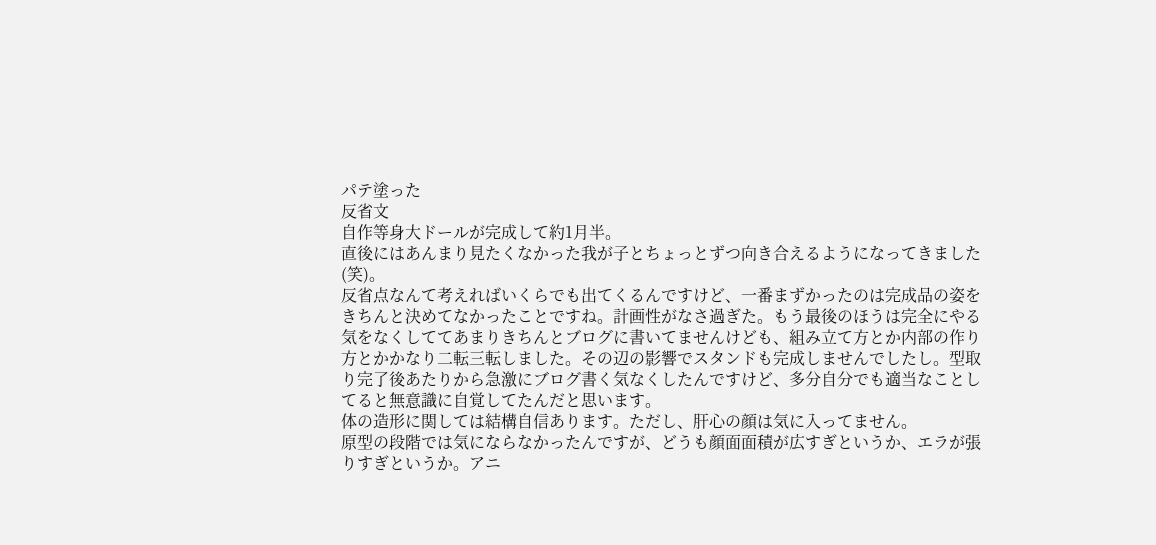パテ塗った
反省文
自作等身大ドールが完成して約1月半。
直後にはあんまり見たくなかった我が子とちょっとずつ向き合えるようになってきました(笑)。
反省点なんて考えればいくらでも出てくるんですけど、一番まずかったのは完成品の姿をきちんと決めてなかったことですね。計画性がなさ過ぎた。もう最後のほうは完全にやる気をなくしててあまりきちんとブログに書いてませんけども、組み立て方とか内部の作り方とかかなり二転三転しました。その辺の影響でスタンドも完成しませんでしたし。型取り完了後あたりから急激にブログ書く気なくしたんですけど、多分自分でも適当なことしてると無意識に自覚してたんだと思います。
体の造形に関しては結構自信あります。ただし、肝心の顔は気に入ってません。
原型の段階では気にならなかったんですが、どうも顔面面積が広すぎというか、エラが張りすぎというか。アニ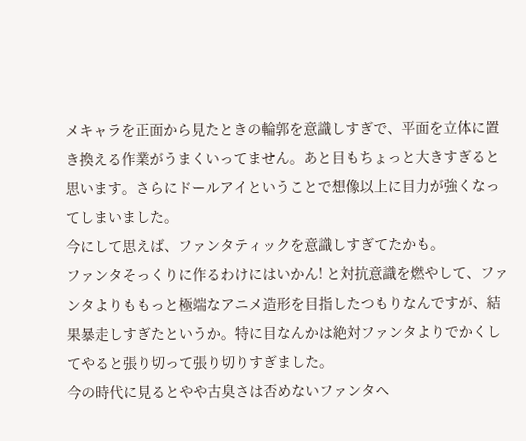メキャラを正面から見たときの輪郭を意識しすぎで、平面を立体に置き換える作業がうまくいってません。あと目もちょっと大きすぎると思います。さらにドールアイということで想像以上に目力が強くなってしまいました。
今にして思えば、ファンタティックを意識しすぎてたかも。
ファンタそっくりに作るわけにはいかん! と対抗意識を燃やして、ファンタよりももっと極端なアニメ造形を目指したつもりなんですが、結果暴走しすぎたというか。特に目なんかは絶対ファンタよりでかくしてやると張り切って張り切りすぎました。
今の時代に見るとやや古臭さは否めないファンタヘ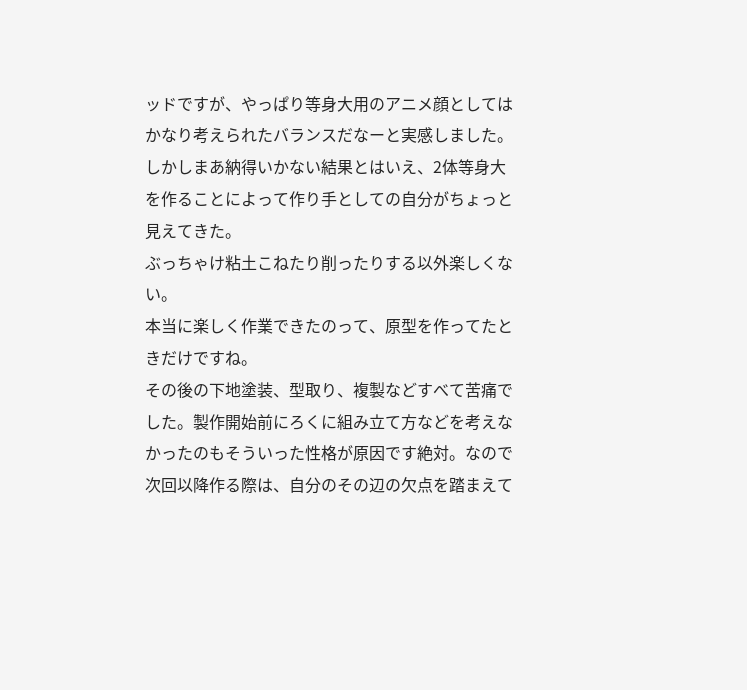ッドですが、やっぱり等身大用のアニメ顔としてはかなり考えられたバランスだなーと実感しました。
しかしまあ納得いかない結果とはいえ、2体等身大を作ることによって作り手としての自分がちょっと見えてきた。
ぶっちゃけ粘土こねたり削ったりする以外楽しくない。
本当に楽しく作業できたのって、原型を作ってたときだけですね。
その後の下地塗装、型取り、複製などすべて苦痛でした。製作開始前にろくに組み立て方などを考えなかったのもそういった性格が原因です絶対。なので次回以降作る際は、自分のその辺の欠点を踏まえて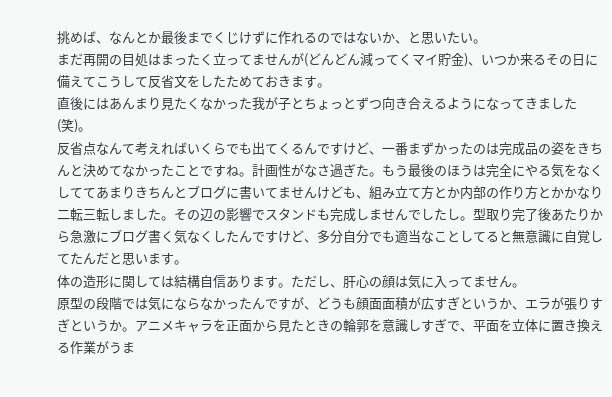挑めば、なんとか最後までくじけずに作れるのではないか、と思いたい。
まだ再開の目処はまったく立ってませんが(どんどん減ってくマイ貯金)、いつか来るその日に備えてこうして反省文をしたためておきます。
直後にはあんまり見たくなかった我が子とちょっとずつ向き合えるようになってきました(笑)。
反省点なんて考えればいくらでも出てくるんですけど、一番まずかったのは完成品の姿をきちんと決めてなかったことですね。計画性がなさ過ぎた。もう最後のほうは完全にやる気をなくしててあまりきちんとブログに書いてませんけども、組み立て方とか内部の作り方とかかなり二転三転しました。その辺の影響でスタンドも完成しませんでしたし。型取り完了後あたりから急激にブログ書く気なくしたんですけど、多分自分でも適当なことしてると無意識に自覚してたんだと思います。
体の造形に関しては結構自信あります。ただし、肝心の顔は気に入ってません。
原型の段階では気にならなかったんですが、どうも顔面面積が広すぎというか、エラが張りすぎというか。アニメキャラを正面から見たときの輪郭を意識しすぎで、平面を立体に置き換える作業がうま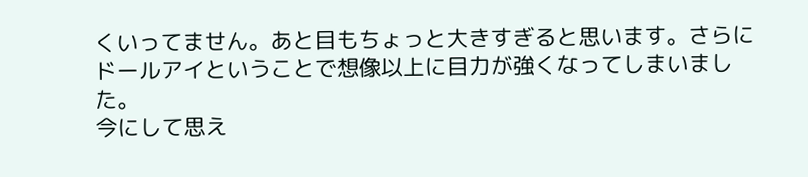くいってません。あと目もちょっと大きすぎると思います。さらにドールアイということで想像以上に目力が強くなってしまいました。
今にして思え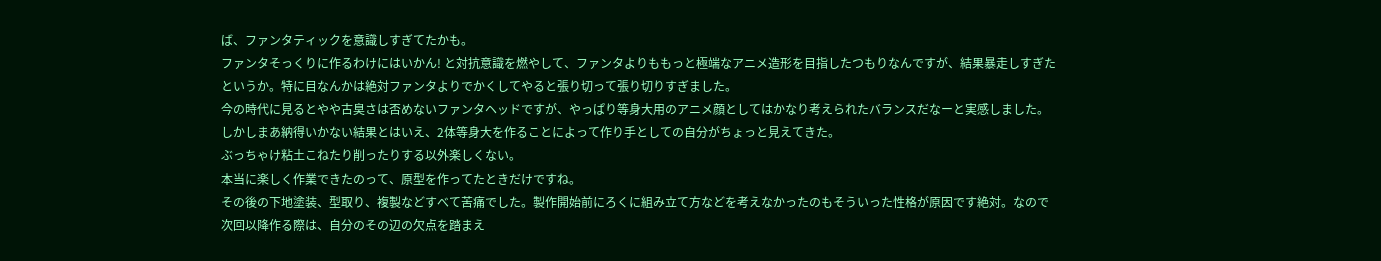ば、ファンタティックを意識しすぎてたかも。
ファンタそっくりに作るわけにはいかん! と対抗意識を燃やして、ファンタよりももっと極端なアニメ造形を目指したつもりなんですが、結果暴走しすぎたというか。特に目なんかは絶対ファンタよりでかくしてやると張り切って張り切りすぎました。
今の時代に見るとやや古臭さは否めないファンタヘッドですが、やっぱり等身大用のアニメ顔としてはかなり考えられたバランスだなーと実感しました。
しかしまあ納得いかない結果とはいえ、2体等身大を作ることによって作り手としての自分がちょっと見えてきた。
ぶっちゃけ粘土こねたり削ったりする以外楽しくない。
本当に楽しく作業できたのって、原型を作ってたときだけですね。
その後の下地塗装、型取り、複製などすべて苦痛でした。製作開始前にろくに組み立て方などを考えなかったのもそういった性格が原因です絶対。なので次回以降作る際は、自分のその辺の欠点を踏まえ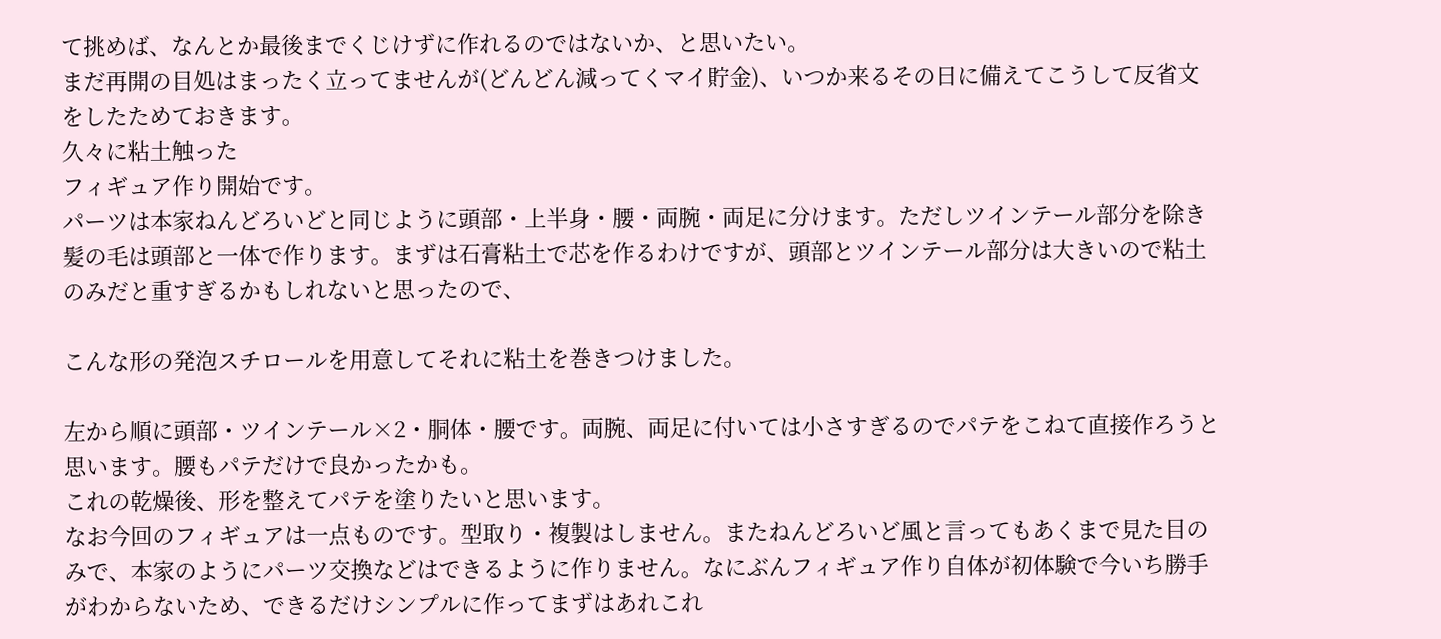て挑めば、なんとか最後までくじけずに作れるのではないか、と思いたい。
まだ再開の目処はまったく立ってませんが(どんどん減ってくマイ貯金)、いつか来るその日に備えてこうして反省文をしたためておきます。
久々に粘土触った
フィギュア作り開始です。
パーツは本家ねんどろいどと同じように頭部・上半身・腰・両腕・両足に分けます。ただしツインテール部分を除き髪の毛は頭部と一体で作ります。まずは石膏粘土で芯を作るわけですが、頭部とツインテール部分は大きいので粘土のみだと重すぎるかもしれないと思ったので、

こんな形の発泡スチロールを用意してそれに粘土を巻きつけました。

左から順に頭部・ツインテール×2・胴体・腰です。両腕、両足に付いては小さすぎるのでパテをこねて直接作ろうと思います。腰もパテだけで良かったかも。
これの乾燥後、形を整えてパテを塗りたいと思います。
なお今回のフィギュアは一点ものです。型取り・複製はしません。またねんどろいど風と言ってもあくまで見た目のみで、本家のようにパーツ交換などはできるように作りません。なにぶんフィギュア作り自体が初体験で今いち勝手がわからないため、できるだけシンプルに作ってまずはあれこれ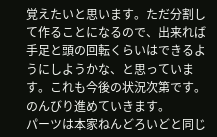覚えたいと思います。ただ分割して作ることになるので、出来れば手足と頭の回転くらいはできるようにしようかな、と思っています。これも今後の状況次第です。
のんびり進めていきます。
パーツは本家ねんどろいどと同じ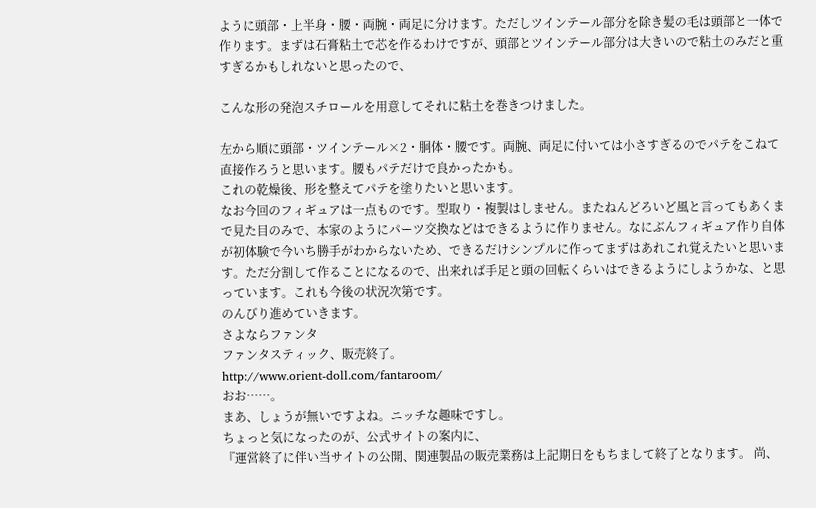ように頭部・上半身・腰・両腕・両足に分けます。ただしツインテール部分を除き髪の毛は頭部と一体で作ります。まずは石膏粘土で芯を作るわけですが、頭部とツインテール部分は大きいので粘土のみだと重すぎるかもしれないと思ったので、

こんな形の発泡スチロールを用意してそれに粘土を巻きつけました。

左から順に頭部・ツインテール×2・胴体・腰です。両腕、両足に付いては小さすぎるのでパテをこねて直接作ろうと思います。腰もパテだけで良かったかも。
これの乾燥後、形を整えてパテを塗りたいと思います。
なお今回のフィギュアは一点ものです。型取り・複製はしません。またねんどろいど風と言ってもあくまで見た目のみで、本家のようにパーツ交換などはできるように作りません。なにぶんフィギュア作り自体が初体験で今いち勝手がわからないため、できるだけシンプルに作ってまずはあれこれ覚えたいと思います。ただ分割して作ることになるので、出来れば手足と頭の回転くらいはできるようにしようかな、と思っています。これも今後の状況次第です。
のんびり進めていきます。
さよならファンタ
ファンタスティック、販売終了。
http://www.orient-doll.com/fantaroom/
おお……。
まあ、しょうが無いですよね。ニッチな趣味ですし。
ちょっと気になったのが、公式サイトの案内に、
『運営終了に伴い当サイトの公開、関連製品の販売業務は上記期日をもちまして終了となります。 尚、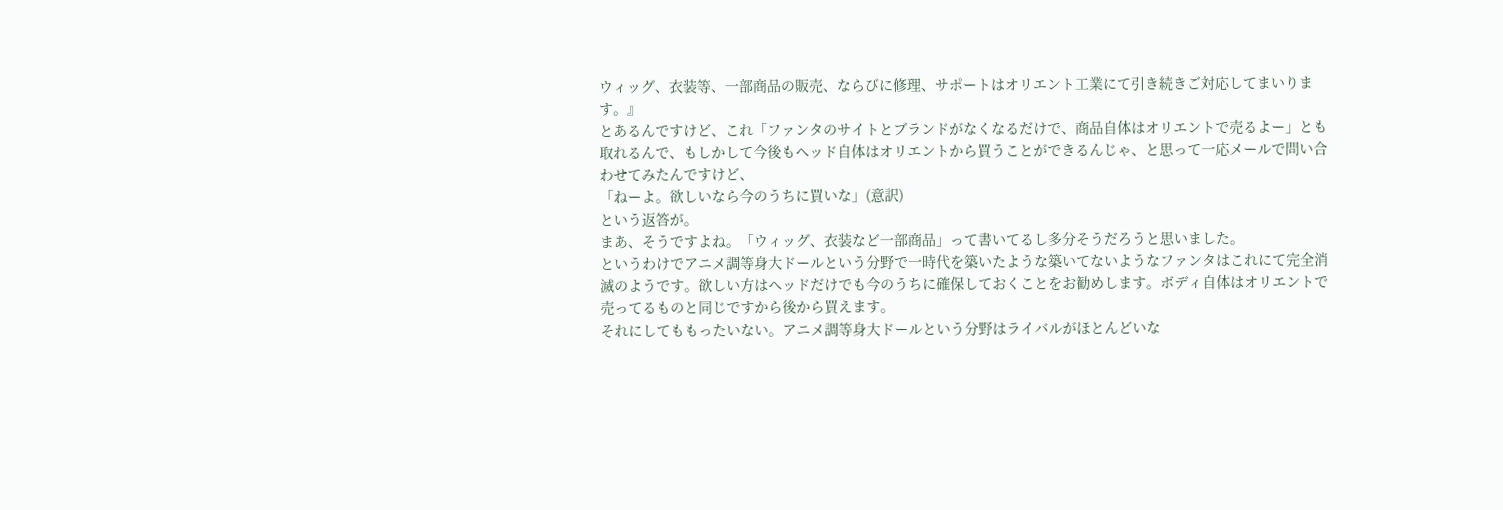ウィッグ、衣装等、一部商品の販売、ならびに修理、サポートはオリエント工業にて引き続きご対応してまいります。』
とあるんですけど、これ「ファンタのサイトとブランドがなくなるだけで、商品自体はオリエントで売るよー」とも取れるんで、もしかして今後もヘッド自体はオリエントから買うことができるんじゃ、と思って一応メールで問い合わせてみたんですけど、
「ねーよ。欲しいなら今のうちに買いな」(意訳)
という返答が。
まあ、そうですよね。「ウィッグ、衣装など一部商品」って書いてるし多分そうだろうと思いました。
というわけでアニメ調等身大ドールという分野で一時代を築いたような築いてないようなファンタはこれにて完全消滅のようです。欲しい方はヘッドだけでも今のうちに確保しておくことをお勧めします。ボディ自体はオリエントで売ってるものと同じですから後から買えます。
それにしてももったいない。アニメ調等身大ドールという分野はライバルがほとんどいな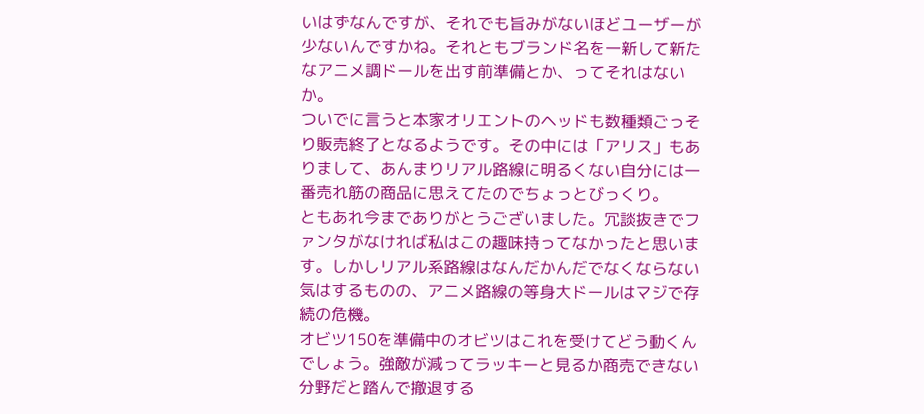いはずなんですが、それでも旨みがないほどユーザーが少ないんですかね。それともブランド名を一新して新たなアニメ調ドールを出す前準備とか、ってそれはないか。
ついでに言うと本家オリエントのヘッドも数種類ごっそり販売終了となるようです。その中には「アリス」もありまして、あんまりリアル路線に明るくない自分には一番売れ筋の商品に思えてたのでちょっとびっくり。
ともあれ今までありがとうございました。冗談抜きでファンタがなければ私はこの趣味持ってなかったと思います。しかしリアル系路線はなんだかんだでなくならない気はするものの、アニメ路線の等身大ドールはマジで存続の危機。
オビツ150を準備中のオビツはこれを受けてどう動くんでしょう。強敵が減ってラッキーと見るか商売できない分野だと踏んで撤退する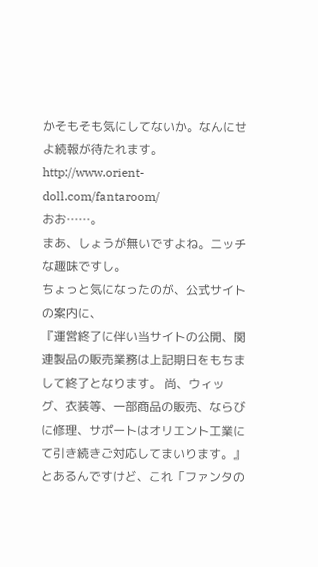かそもそも気にしてないか。なんにせよ続報が待たれます。
http://www.orient-doll.com/fantaroom/
おお……。
まあ、しょうが無いですよね。ニッチな趣味ですし。
ちょっと気になったのが、公式サイトの案内に、
『運営終了に伴い当サイトの公開、関連製品の販売業務は上記期日をもちまして終了となります。 尚、ウィッグ、衣装等、一部商品の販売、ならびに修理、サポートはオリエント工業にて引き続きご対応してまいります。』
とあるんですけど、これ「ファンタの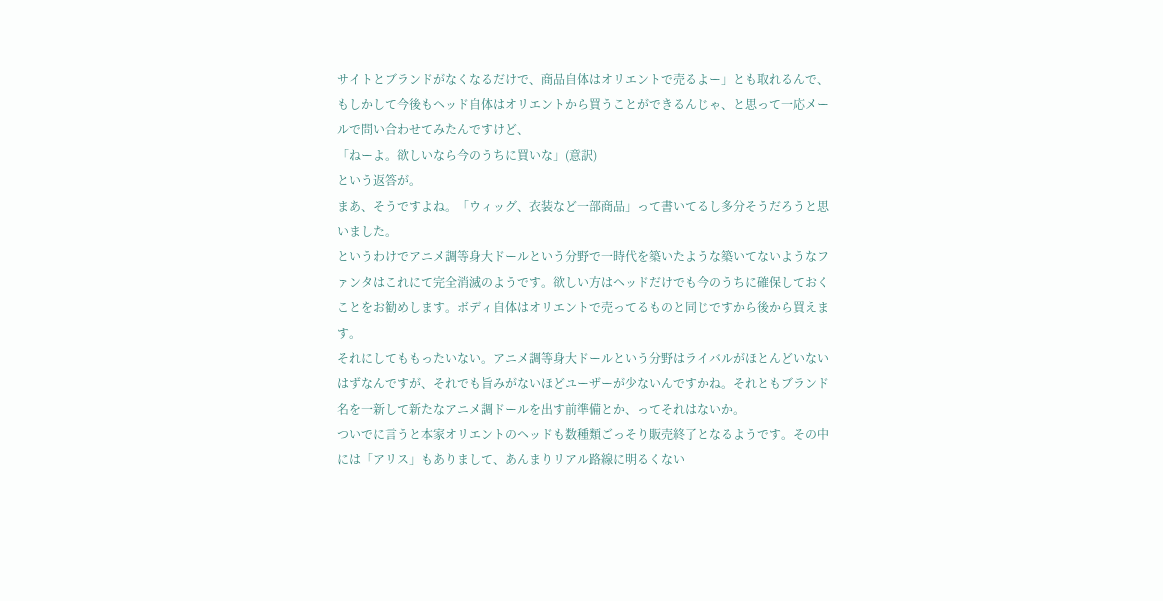サイトとブランドがなくなるだけで、商品自体はオリエントで売るよー」とも取れるんで、もしかして今後もヘッド自体はオリエントから買うことができるんじゃ、と思って一応メールで問い合わせてみたんですけど、
「ねーよ。欲しいなら今のうちに買いな」(意訳)
という返答が。
まあ、そうですよね。「ウィッグ、衣装など一部商品」って書いてるし多分そうだろうと思いました。
というわけでアニメ調等身大ドールという分野で一時代を築いたような築いてないようなファンタはこれにて完全消滅のようです。欲しい方はヘッドだけでも今のうちに確保しておくことをお勧めします。ボディ自体はオリエントで売ってるものと同じですから後から買えます。
それにしてももったいない。アニメ調等身大ドールという分野はライバルがほとんどいないはずなんですが、それでも旨みがないほどユーザーが少ないんですかね。それともブランド名を一新して新たなアニメ調ドールを出す前準備とか、ってそれはないか。
ついでに言うと本家オリエントのヘッドも数種類ごっそり販売終了となるようです。その中には「アリス」もありまして、あんまりリアル路線に明るくない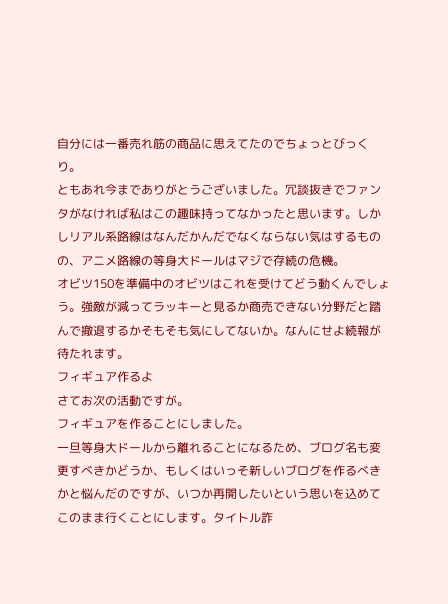自分には一番売れ筋の商品に思えてたのでちょっとびっくり。
ともあれ今までありがとうございました。冗談抜きでファンタがなければ私はこの趣味持ってなかったと思います。しかしリアル系路線はなんだかんだでなくならない気はするものの、アニメ路線の等身大ドールはマジで存続の危機。
オビツ150を準備中のオビツはこれを受けてどう動くんでしょう。強敵が減ってラッキーと見るか商売できない分野だと踏んで撤退するかそもそも気にしてないか。なんにせよ続報が待たれます。
フィギュア作るよ
さてお次の活動ですが。
フィギュアを作ることにしました。
一旦等身大ドールから離れることになるため、ブログ名も変更すべきかどうか、もしくはいっそ新しいブログを作るべきかと悩んだのですが、いつか再開したいという思いを込めてこのまま行くことにします。タイトル詐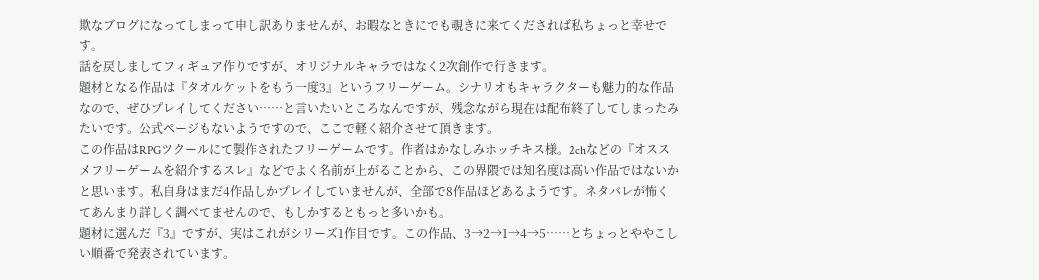欺なブログになってしまって申し訳ありませんが、お暇なときにでも覗きに来てくだされば私ちょっと幸せです。
話を戻しましてフィギュア作りですが、オリジナルキャラではなく2次創作で行きます。
題材となる作品は『タオルケットをもう一度3』というフリーゲーム。シナリオもキャラクターも魅力的な作品なので、ぜひプレイしてください……と言いたいところなんですが、残念ながら現在は配布終了してしまったみたいです。公式ページもないようですので、ここで軽く紹介させて頂きます。
この作品はRPGツクールにて製作されたフリーゲームです。作者はかなしみホッチキス様。2chなどの『オススメフリーゲームを紹介するスレ』などでよく名前が上がることから、この界隈では知名度は高い作品ではないかと思います。私自身はまだ4作品しかプレイしていませんが、全部で8作品ほどあるようです。ネタバレが怖くてあんまり詳しく調べてませんので、もしかするともっと多いかも。
題材に選んだ『3』ですが、実はこれがシリーズ1作目です。この作品、3→2→1→4→5……とちょっとややこしい順番で発表されています。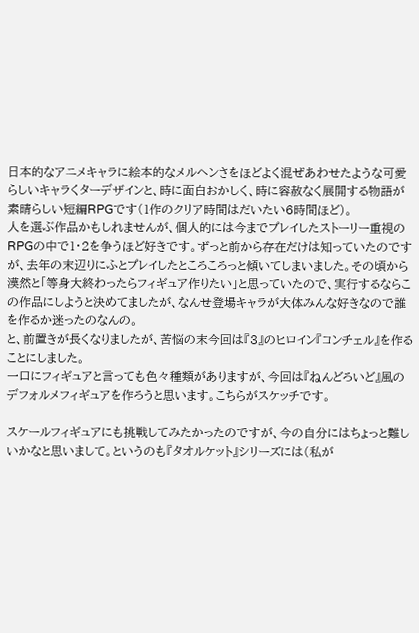日本的なアニメキャラに絵本的なメルヘンさをほどよく混ぜあわせたような可愛らしいキャラくターデザインと、時に面白おかしく、時に容赦なく展開する物語が素晴らしい短編RPGです(1作のクリア時間はだいたい6時間ほど)。
人を選ぶ作品かもしれませんが、個人的には今までプレイしたストーリー重視のRPGの中で1・2を争うほど好きです。ずっと前から存在だけは知っていたのですが、去年の末辺りにふとプレイしたところころっと傾いてしまいました。その頃から漠然と「等身大終わったらフィギュア作りたい」と思っていたので、実行するならこの作品にしようと決めてましたが、なんせ登場キャラが大体みんな好きなので誰を作るか迷ったのなんの。
と、前置きが長くなりましたが、苦悩の末今回は『3』のヒロイン『コンチェル』を作ることにしました。
一口にフィギュアと言っても色々種類がありますが、今回は『ねんどろいど』風のデフォルメフィギュアを作ろうと思います。こちらがスケッチです。

スケールフィギュアにも挑戦してみたかったのですが、今の自分にはちょっと難しいかなと思いまして。というのも『タオルケット』シリーズには(私が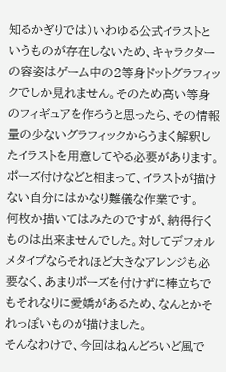知るかぎりでは)いわゆる公式イラストというものが存在しないため、キャラクターの容姿はゲーム中の2等身ドットグラフィックでしか見れません。そのため高い等身のフィギュアを作ろうと思ったら、その情報量の少ないグラフィックからうまく解釈したイラストを用意してやる必要があります。ポーズ付けなどと相まって、イラストが描けない自分にはかなり難儀な作業です。
何枚か描いてはみたのですが、納得行くものは出来ませんでした。対してデフォルメタイプならそれほど大きなアレンジも必要なく、あまりポーズを付けずに棒立ちでもそれなりに愛嬌があるため、なんとかそれっぽいものが描けました。
そんなわけで、今回はねんどろいど風で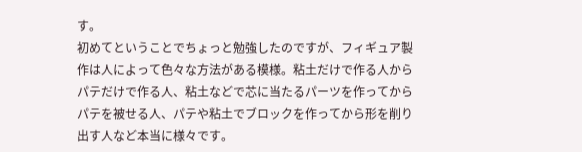す。
初めてということでちょっと勉強したのですが、フィギュア製作は人によって色々な方法がある模様。粘土だけで作る人からパテだけで作る人、粘土などで芯に当たるパーツを作ってからパテを被せる人、パテや粘土でブロックを作ってから形を削り出す人など本当に様々です。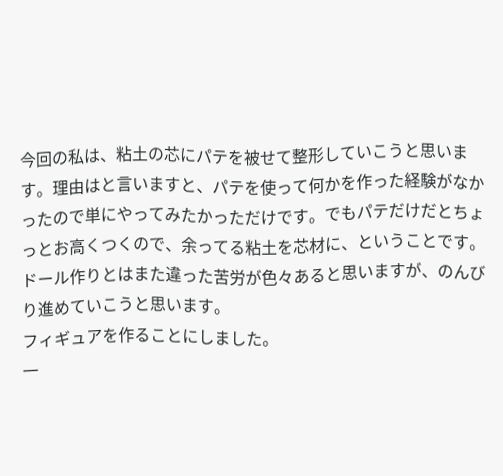今回の私は、粘土の芯にパテを被せて整形していこうと思います。理由はと言いますと、パテを使って何かを作った経験がなかったので単にやってみたかっただけです。でもパテだけだとちょっとお高くつくので、余ってる粘土を芯材に、ということです。
ドール作りとはまた違った苦労が色々あると思いますが、のんびり進めていこうと思います。
フィギュアを作ることにしました。
一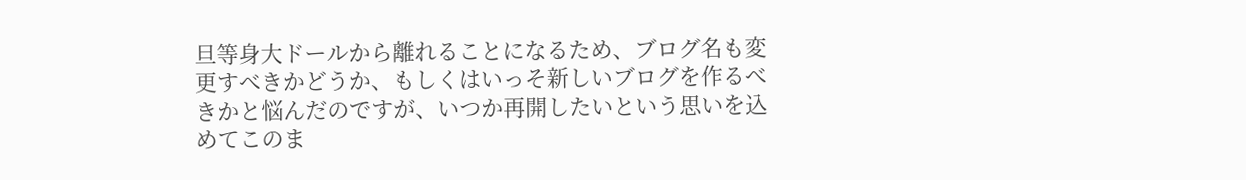旦等身大ドールから離れることになるため、ブログ名も変更すべきかどうか、もしくはいっそ新しいブログを作るべきかと悩んだのですが、いつか再開したいという思いを込めてこのま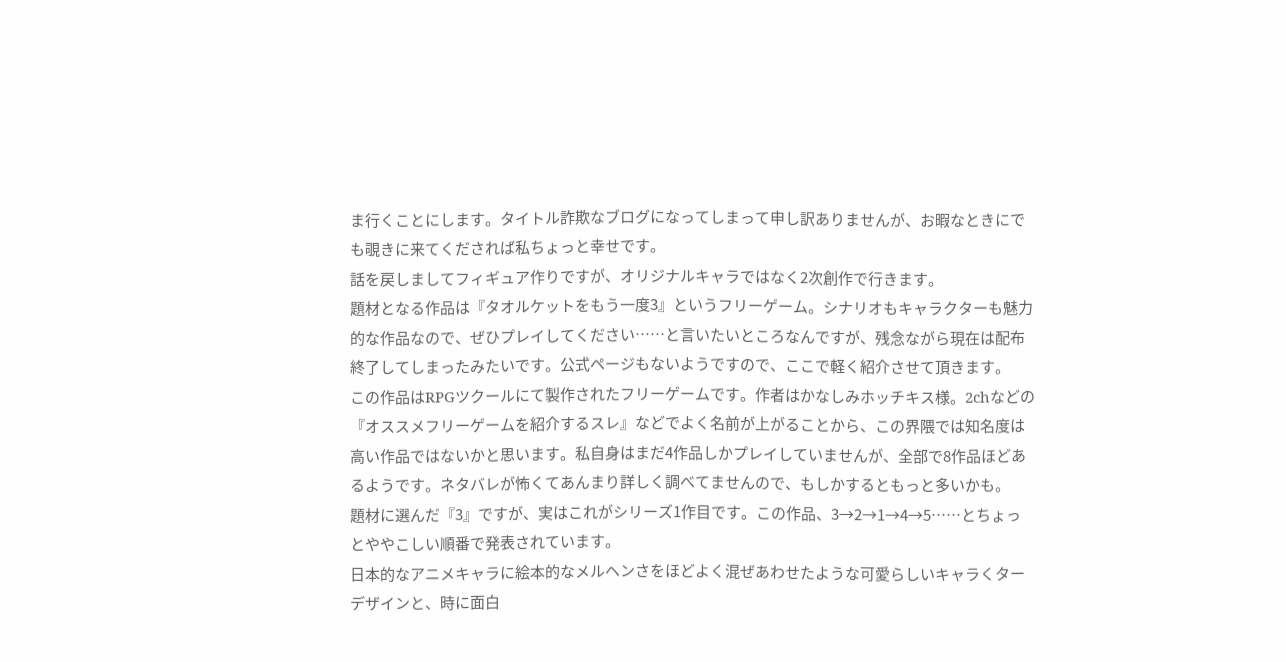ま行くことにします。タイトル詐欺なブログになってしまって申し訳ありませんが、お暇なときにでも覗きに来てくだされば私ちょっと幸せです。
話を戻しましてフィギュア作りですが、オリジナルキャラではなく2次創作で行きます。
題材となる作品は『タオルケットをもう一度3』というフリーゲーム。シナリオもキャラクターも魅力的な作品なので、ぜひプレイしてください……と言いたいところなんですが、残念ながら現在は配布終了してしまったみたいです。公式ページもないようですので、ここで軽く紹介させて頂きます。
この作品はRPGツクールにて製作されたフリーゲームです。作者はかなしみホッチキス様。2chなどの『オススメフリーゲームを紹介するスレ』などでよく名前が上がることから、この界隈では知名度は高い作品ではないかと思います。私自身はまだ4作品しかプレイしていませんが、全部で8作品ほどあるようです。ネタバレが怖くてあんまり詳しく調べてませんので、もしかするともっと多いかも。
題材に選んだ『3』ですが、実はこれがシリーズ1作目です。この作品、3→2→1→4→5……とちょっとややこしい順番で発表されています。
日本的なアニメキャラに絵本的なメルヘンさをほどよく混ぜあわせたような可愛らしいキャラくターデザインと、時に面白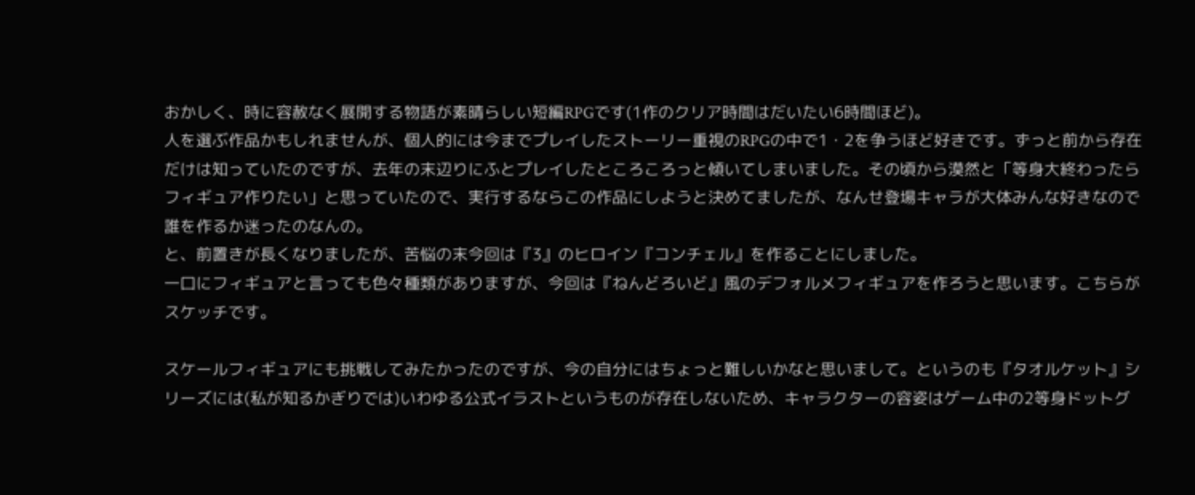おかしく、時に容赦なく展開する物語が素晴らしい短編RPGです(1作のクリア時間はだいたい6時間ほど)。
人を選ぶ作品かもしれませんが、個人的には今までプレイしたストーリー重視のRPGの中で1・2を争うほど好きです。ずっと前から存在だけは知っていたのですが、去年の末辺りにふとプレイしたところころっと傾いてしまいました。その頃から漠然と「等身大終わったらフィギュア作りたい」と思っていたので、実行するならこの作品にしようと決めてましたが、なんせ登場キャラが大体みんな好きなので誰を作るか迷ったのなんの。
と、前置きが長くなりましたが、苦悩の末今回は『3』のヒロイン『コンチェル』を作ることにしました。
一口にフィギュアと言っても色々種類がありますが、今回は『ねんどろいど』風のデフォルメフィギュアを作ろうと思います。こちらがスケッチです。

スケールフィギュアにも挑戦してみたかったのですが、今の自分にはちょっと難しいかなと思いまして。というのも『タオルケット』シリーズには(私が知るかぎりでは)いわゆる公式イラストというものが存在しないため、キャラクターの容姿はゲーム中の2等身ドットグ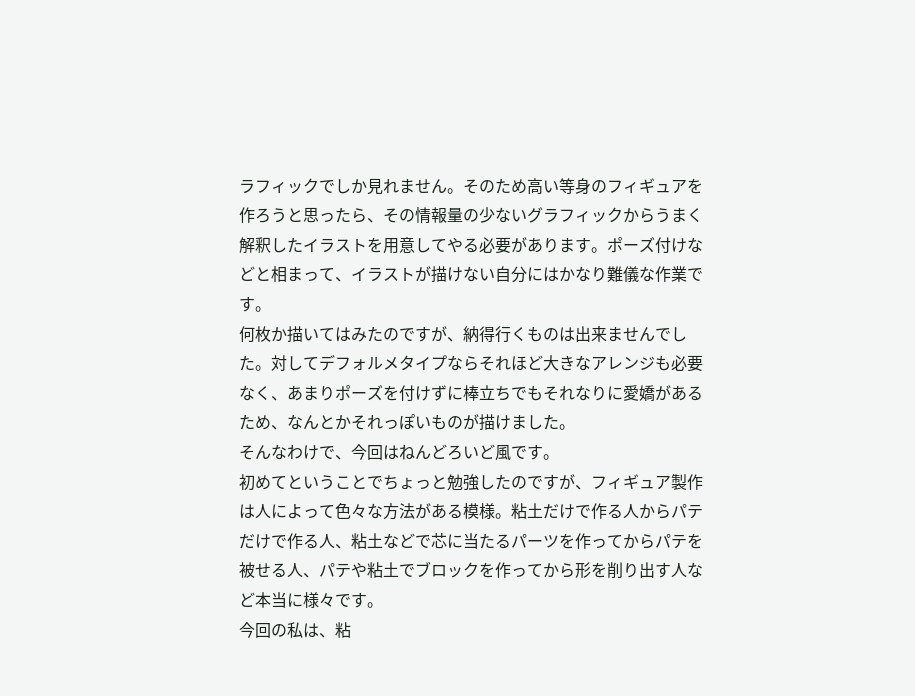ラフィックでしか見れません。そのため高い等身のフィギュアを作ろうと思ったら、その情報量の少ないグラフィックからうまく解釈したイラストを用意してやる必要があります。ポーズ付けなどと相まって、イラストが描けない自分にはかなり難儀な作業です。
何枚か描いてはみたのですが、納得行くものは出来ませんでした。対してデフォルメタイプならそれほど大きなアレンジも必要なく、あまりポーズを付けずに棒立ちでもそれなりに愛嬌があるため、なんとかそれっぽいものが描けました。
そんなわけで、今回はねんどろいど風です。
初めてということでちょっと勉強したのですが、フィギュア製作は人によって色々な方法がある模様。粘土だけで作る人からパテだけで作る人、粘土などで芯に当たるパーツを作ってからパテを被せる人、パテや粘土でブロックを作ってから形を削り出す人など本当に様々です。
今回の私は、粘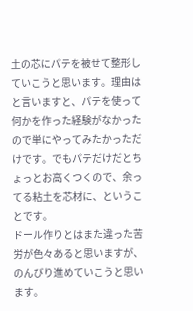土の芯にパテを被せて整形していこうと思います。理由はと言いますと、パテを使って何かを作った経験がなかったので単にやってみたかっただけです。でもパテだけだとちょっとお高くつくので、余ってる粘土を芯材に、ということです。
ドール作りとはまた違った苦労が色々あると思いますが、のんびり進めていこうと思います。